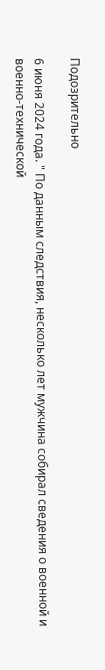Подозрительно

6 июня 2024 года. " По данным следствия, несколько лет мужчина собирал сведения о военной и военно-технической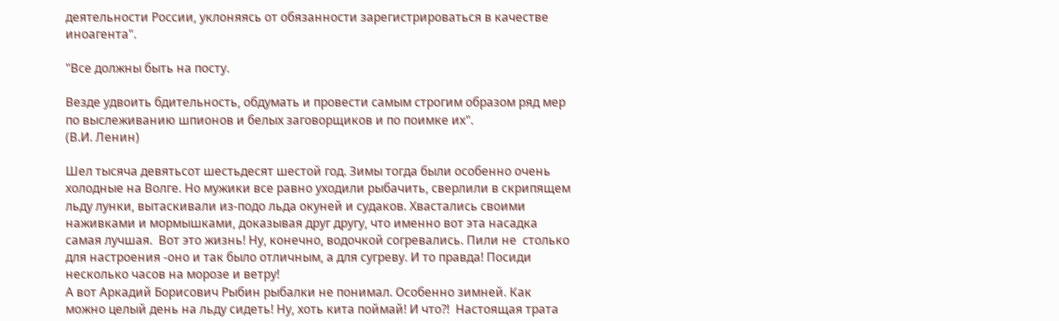деятельности России, уклоняясь от обязанности зарегистрироваться в качестве иноагента".

"Все должны быть на посту.

Везде удвоить бдительность, обдумать и провести самым строгим образом ряд мер по выслеживанию шпионов и белых заговорщиков и по поимке их".
(В.И. Ленин)

Шел тысяча девятьсот шестьдесят шестой год. Зимы тогда были особенно очень холодные на Волге. Но мужики все равно уходили рыбачить, сверлили в скрипящем льду лунки, вытаскивали из-подо льда окуней и судаков. Хвастались своими наживками и мормышками, доказывая друг другу, что именно вот эта насадка самая лучшая.  Вот это жизнь! Ну, конечно, водочкой согревались. Пили не  столько для настроения -оно и так было отличным, а для сугреву. И то правда! Посиди несколько часов на морозе и ветру!
А вот Аркадий Борисович Рыбин рыбалки не понимал. Особенно зимней. Как можно целый день на льду сидеть! Ну, хоть кита поймай! И что?!  Настоящая трата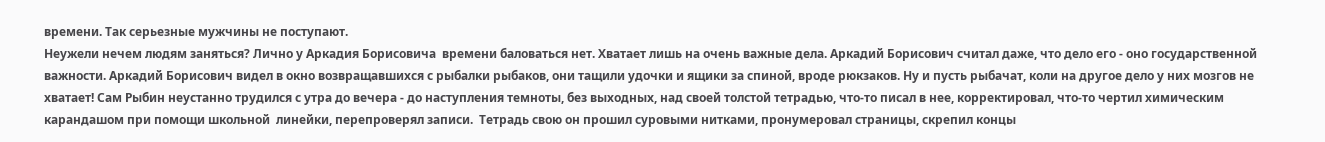времени. Так серьезные мужчины не поступают.
Неужели нечем людям заняться? Лично у Аркадия Борисовича  времени баловаться нет. Хватает лишь на очень важные дела. Аркадий Борисович считал даже, что дело его - оно государственной важности. Аркадий Борисович видел в окно возвращавшихся с рыбалки рыбаков, они тащили удочки и ящики за спиной, вроде рюкзаков. Ну и пусть рыбачат, коли на другое дело у них мозгов не хватает! Сам Рыбин неустанно трудился с утра до вечера - до наступления темноты, без выходных, над своей толстой тетрадью, что-то писал в нее, корректировал, что-то чертил химическим карандашом при помощи школьной  линейки, перепроверял записи.  Тетрадь свою он прошил суровыми нитками, пронумеровал страницы, скрепил концы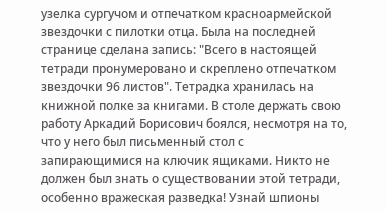узелка сургучом и отпечатком красноармейской звездочки с пилотки отца. Была на последней странице сделана запись: "Всего в настоящей тетради пронумеровано и скреплено отпечатком звездочки 96 листов". Тетрадка хранилась на книжной полке за книгами. В столе держать свою работу Аркадий Борисович боялся, несмотря на то, что у него был письменный стол с запирающимися на ключик ящиками. Никто не должен был знать о существовании этой тетради, особенно вражеская разведка! Узнай шпионы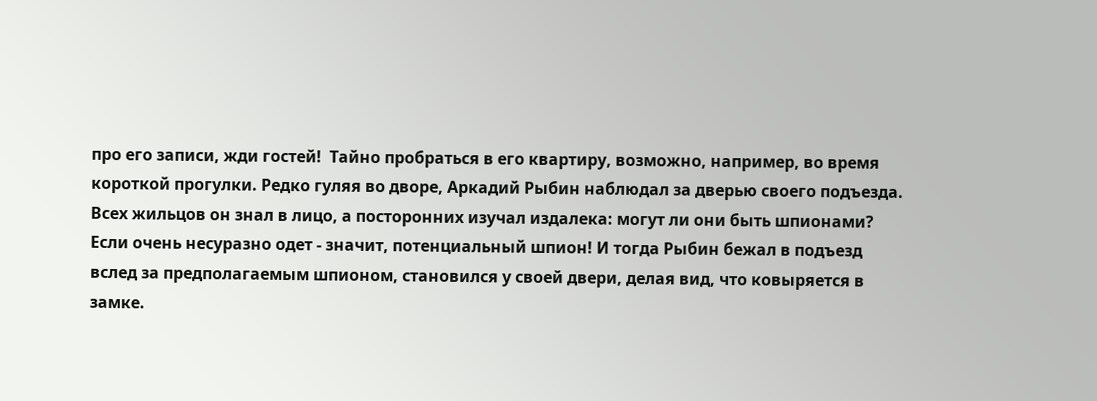про его записи, жди гостей!  Тайно пробраться в его квартиру, возможно, например, во время короткой прогулки. Редко гуляя во дворе, Аркадий Рыбин наблюдал за дверью своего подъезда. Всех жильцов он знал в лицо, а посторонних изучал издалека: могут ли они быть шпионами? Если очень несуразно одет - значит, потенциальный шпион! И тогда Рыбин бежал в подъезд вслед за предполагаемым шпионом, становился у своей двери, делая вид, что ковыряется в замке.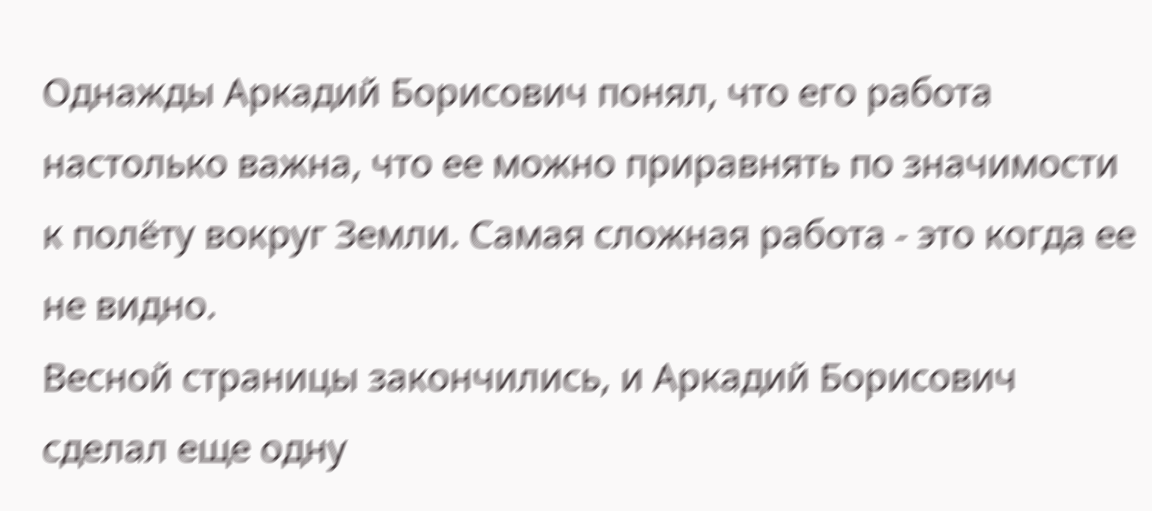Однажды Аркадий Борисович понял, что его работа настолько важна, что ее можно приравнять по значимости к полёту вокруг Земли. Самая сложная работа - это когда ее не видно.
Весной страницы закончились, и Аркадий Борисович сделал еще одну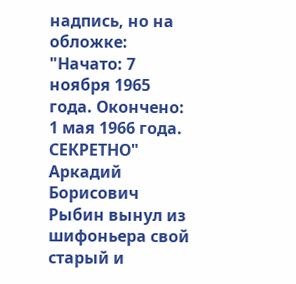надпись, но на обложке: "Начато: 7 ноября 1965 года. Окончено: 1 мая 1966 года. СЕКРЕТНО"
Аркадий Борисович Рыбин вынул из шифоньера свой старый и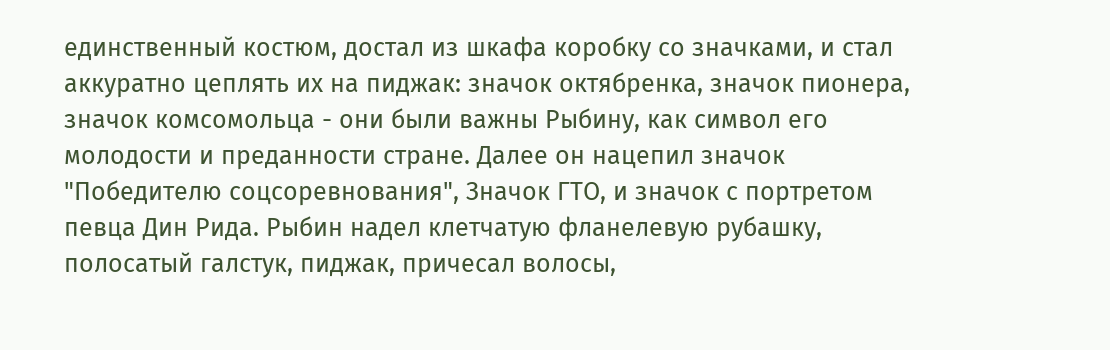единственный костюм, достал из шкафа коробку со значками, и стал аккуратно цеплять их на пиджак: значок октябренка, значок пионера, значок комсомольца - они были важны Рыбину, как символ его молодости и преданности стране. Далее он нацепил значок "Победителю соцсоревнования", Значок ГТО, и значок с портретом певца Дин Рида. Рыбин надел клетчатую фланелевую рубашку, полосатый галстук, пиджак, причесал волосы,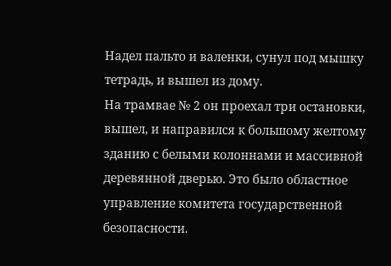Надел пальто и валенки, сунул под мышку тетрадь, и вышел из дому.
На трамвае № 2 он проехал три остановки, вышел, и направился к большому желтому зданию с белыми колоннами и массивной деревянной дверью. Это было областное управление комитета государственной безопасности.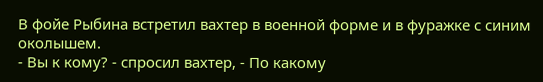В фойе Рыбина встретил вахтер в военной форме и в фуражке с синим околышем.
- Вы к кому? - спросил вахтер, - По какому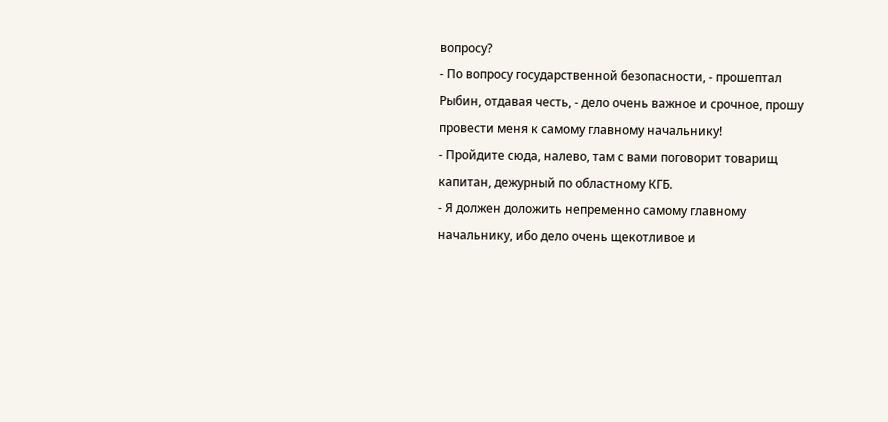вопросу?
- По вопросу государственной безопасности, - прошептал Рыбин, отдавая честь, - дело очень важное и срочное, прошу провести меня к самому главному начальнику!
- Пройдите сюда, налево, там с вами поговорит товарищ капитан, дежурный по областному КГБ.
- Я должен доложить непременно самому главному начальнику, ибо дело очень щекотливое и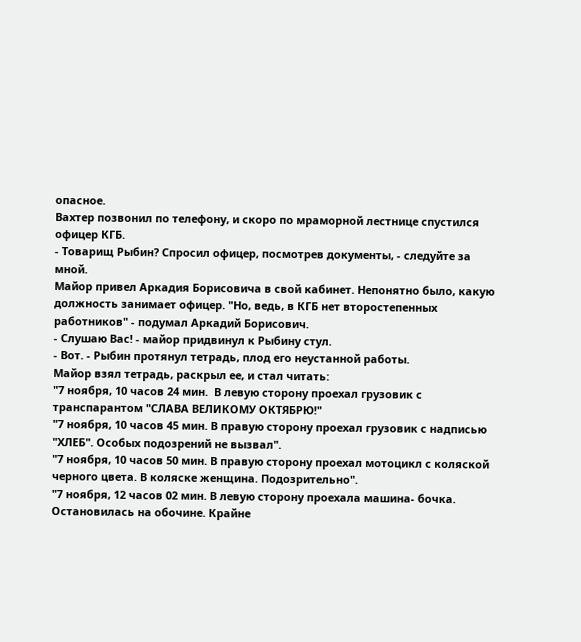опасное.
Вахтер позвонил по телефону, и скоро по мраморной лестнице спустился офицер КГБ.
- Товарищ Рыбин? Спросил офицер, посмотрев документы, - следуйте за мной.
Майор привел Аркадия Борисовича в свой кабинет. Непонятно было, какую должность занимает офицер. "Но, ведь, в КГБ нет второстепенных работников" - подумал Аркадий Борисович.
- Слушаю Вас! - майор придвинул к Рыбину стул.
- Вот. - Рыбин протянул тетрадь, плод его неустанной работы.
Майор взял тетрадь, раскрыл ее, и стал читать:
"7 ноября, 10 часов 24 мин.  В левую сторону проехал грузовик с транспарантом "СЛАВА ВЕЛИКОМУ ОКТЯБРЮ!"
"7 ноября, 10 часов 45 мин. В правую сторону проехал грузовик с надписью "ХЛЕБ". Особых подозрений не вызвал".
"7 ноября, 10 часов 50 мин. В правую сторону проехал мотоцикл с коляской черного цвета. В коляске женщина. Подозрительно".
"7 ноября, 12 часов 02 мин. В левую сторону проехала машина- бочка. Остановилась на обочине. Крайне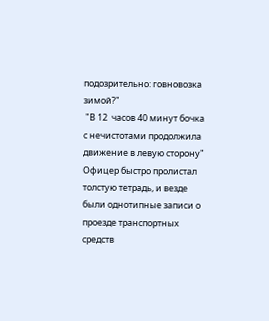подозрительно: говновозка зимой?"
 "В 12  часов 40 минут бочка с нечистотами продолжила движение в левую сторону"
Офицер быстро пролистал толстую тетрадь, и везде были однотипные записи о проезде транспортных средств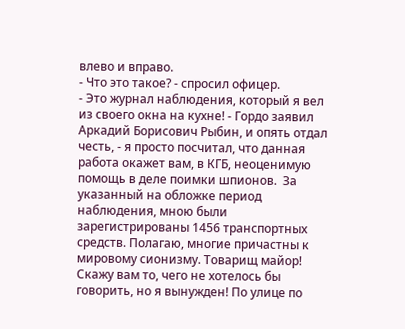влево и вправо.
- Что это такое? - спросил офицер.
- Это журнал наблюдения, который я вел из своего окна на кухне! - Гордо заявил Аркадий Борисович Рыбин, и опять отдал честь, - я просто посчитал, что данная работа окажет вам, в КГБ, неоценимую помощь в деле поимки шпионов.  За указанный на обложке период наблюдения, мною были зарегистрированы 1456 транспортных средств. Полагаю, многие причастны к мировому сионизму. Товарищ майор! Скажу вам то, чего не хотелось бы говорить, но я вынужден! По улице по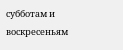субботам и воскресеньям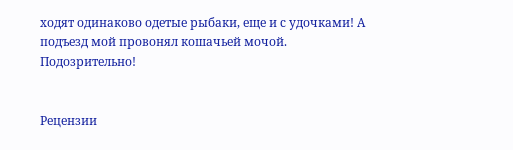ходят одинаково одетые рыбаки, еще и с удочками! А подъезд мой провонял кошачьей мочой. Подозрительно!


Рецензии